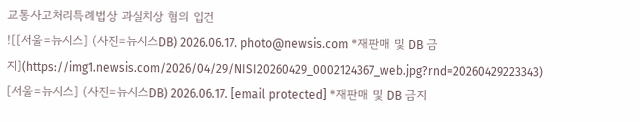교통사고처리특례법상 과실치상 혐의 입건
![[서울=뉴시스] (사진=뉴시스DB) 2026.06.17. photo@newsis.com *재판매 및 DB 금지](https://img1.newsis.com/2026/04/29/NISI20260429_0002124367_web.jpg?rnd=20260429223343)
[서울=뉴시스] (사진=뉴시스DB) 2026.06.17. [email protected] *재판매 및 DB 금지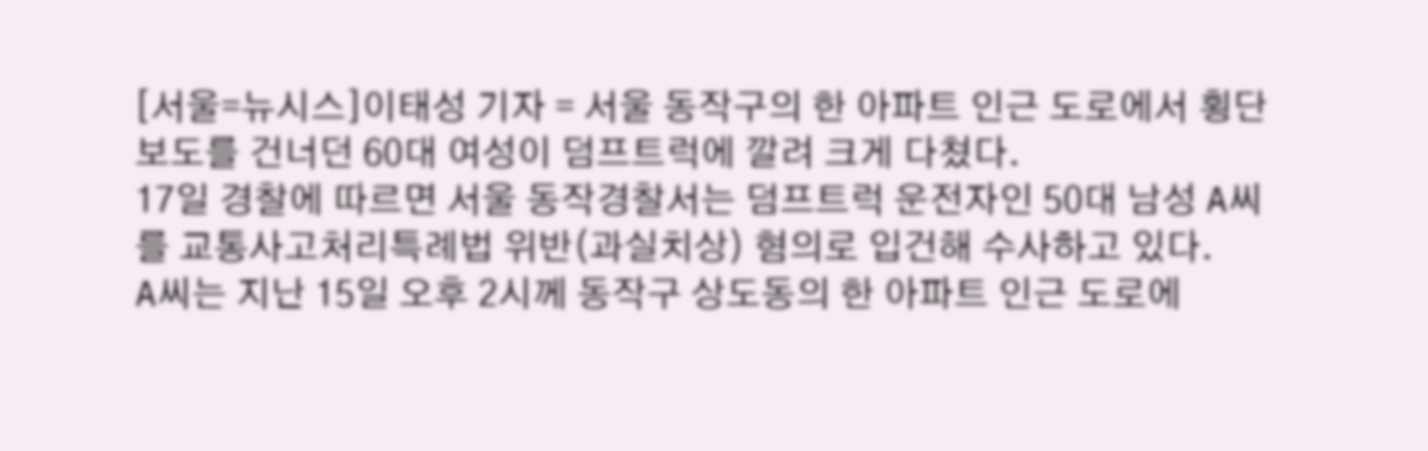[서울=뉴시스]이태성 기자 = 서울 동작구의 한 아파트 인근 도로에서 횡단보도를 건너던 60대 여성이 덤프트럭에 깔려 크게 다쳤다.
17일 경찰에 따르면 서울 동작경찰서는 덤프트럭 운전자인 50대 남성 A씨를 교통사고처리특례법 위반(과실치상) 혐의로 입건해 수사하고 있다.
A씨는 지난 15일 오후 2시께 동작구 상도동의 한 아파트 인근 도로에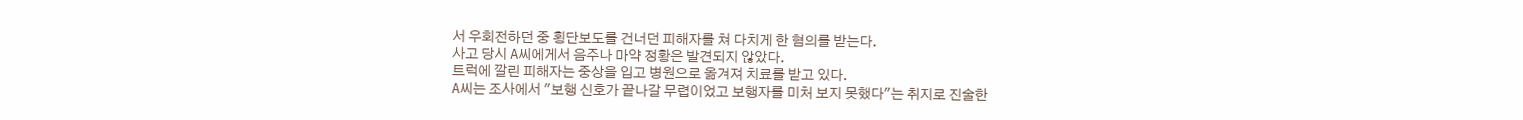서 우회전하던 중 횡단보도를 건너던 피해자를 쳐 다치게 한 혐의를 받는다.
사고 당시 A씨에게서 음주나 마약 정황은 발견되지 않았다.
트럭에 깔린 피해자는 중상을 입고 병원으로 옮겨져 치료를 받고 있다.
A씨는 조사에서 "보행 신호가 끝나갈 무렵이었고 보행자를 미처 보지 못했다"는 취지로 진술한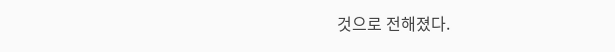것으로 전해졌다.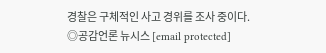경찰은 구체적인 사고 경위를 조사 중이다.
◎공감언론 뉴시스 [email protected]